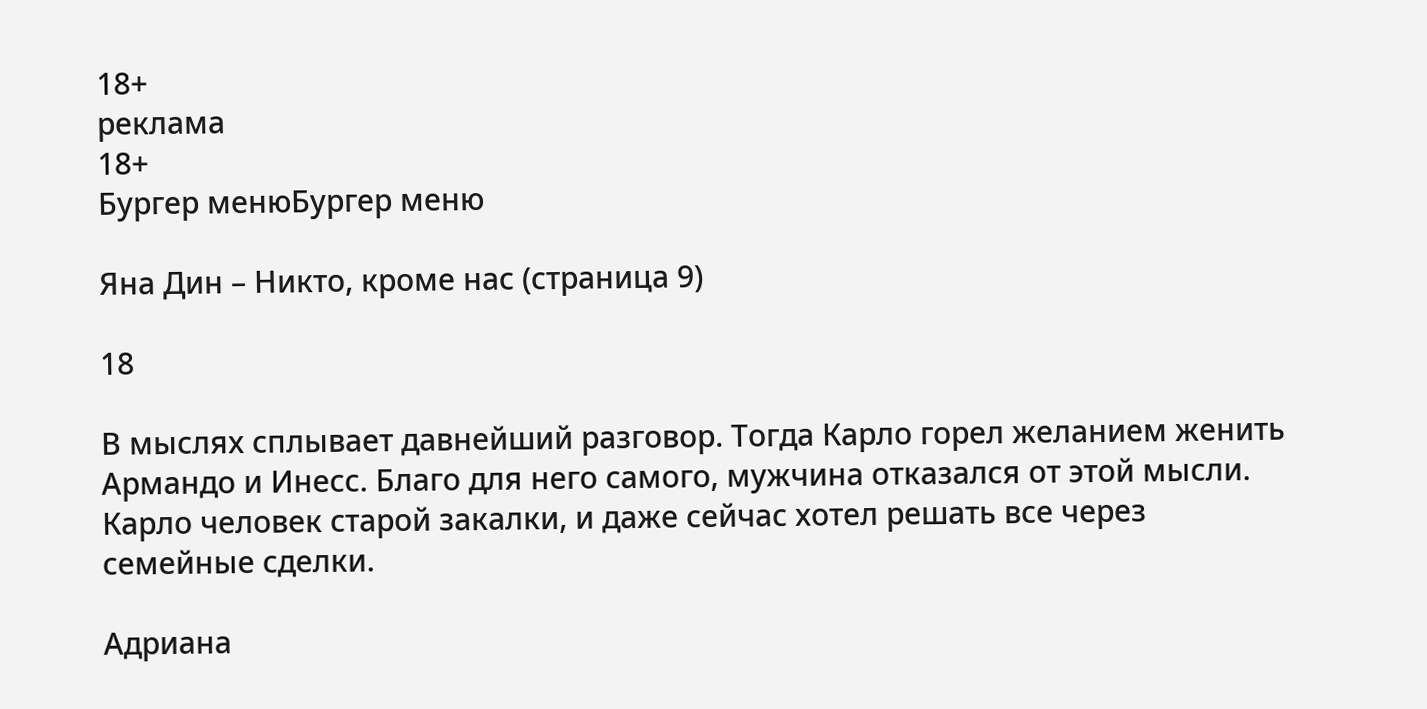18+
реклама
18+
Бургер менюБургер меню

Яна Дин – Никто, кроме нас (страница 9)

18

В мыслях сплывает давнейший разговор. Тогда Карло горел желанием женить Армандо и Инесс. Благо для него самого, мужчина отказался от этой мысли. Карло человек старой закалки, и даже сейчас хотел решать все через семейные сделки.

Адриана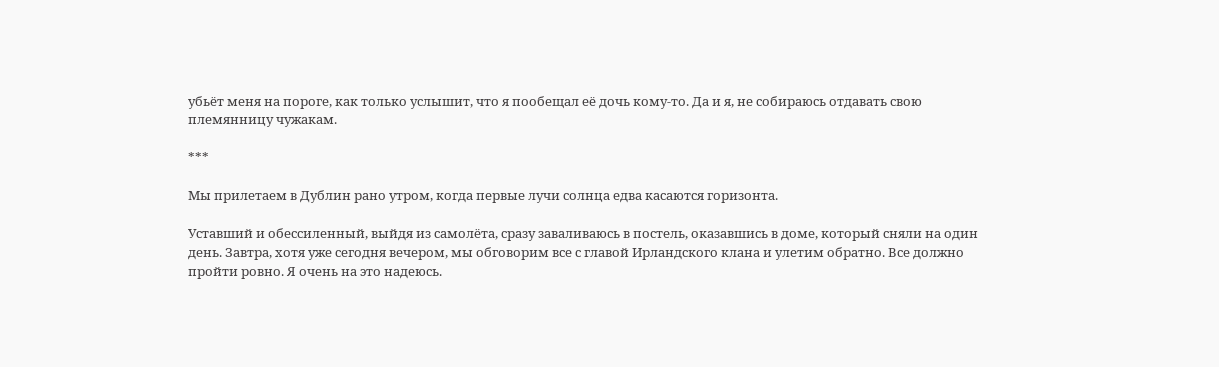убьёт меня на пороге, как только услышит, что я пообещал её дочь кому-то. Да и я, не собираюсь отдавать свою племянницу чужакам.

***

Мы прилетаем в Дублин рано утром, когда первые лучи солнца едва касаются горизонта.

Уставший и обессиленный, выйдя из самолёта, сразу заваливаюсь в постель, оказавшись в доме, который сняли на один день. Завтра, хотя уже сегодня вечером, мы обговорим все с главой Ирландского клана и улетим обратно. Все должно пройти ровно. Я очень на это надеюсь.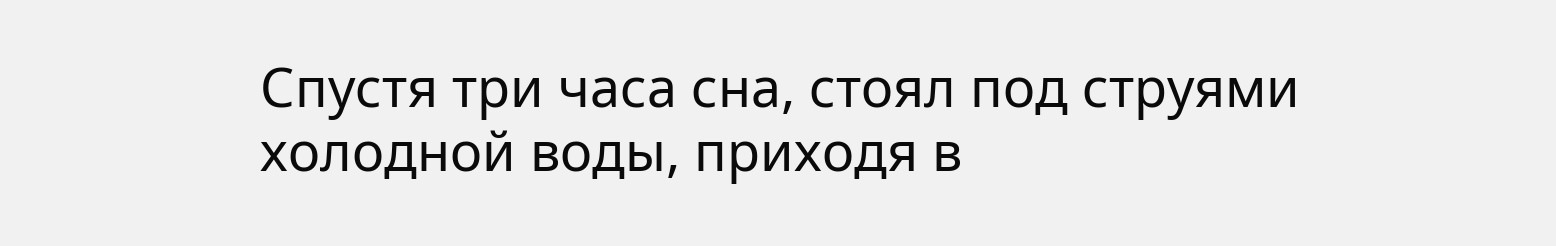Спустя три часа сна, стоял под струями холодной воды, приходя в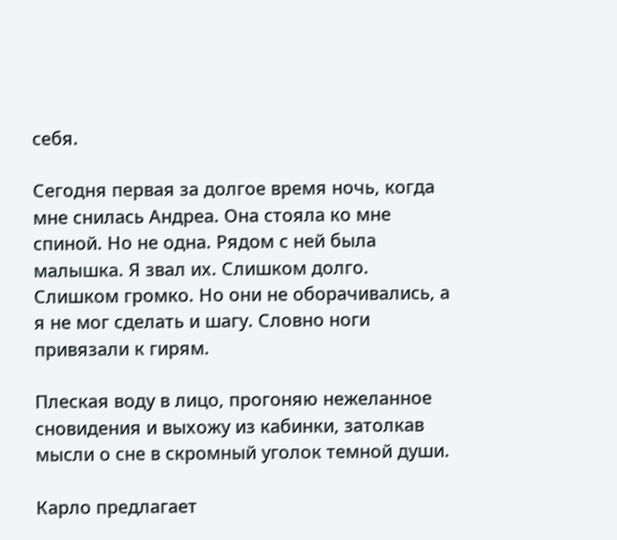себя.

Сегодня первая за долгое время ночь, когда мне снилась Андреа. Она стояла ко мне спиной. Но не одна. Рядом с ней была малышка. Я звал их. Слишком долго. Слишком громко. Но они не оборачивались, а я не мог сделать и шагу. Словно ноги привязали к гирям.

Плеская воду в лицо, прогоняю нежеланное сновидения и выхожу из кабинки, затолкав мысли о сне в скромный уголок темной души.

Карло предлагает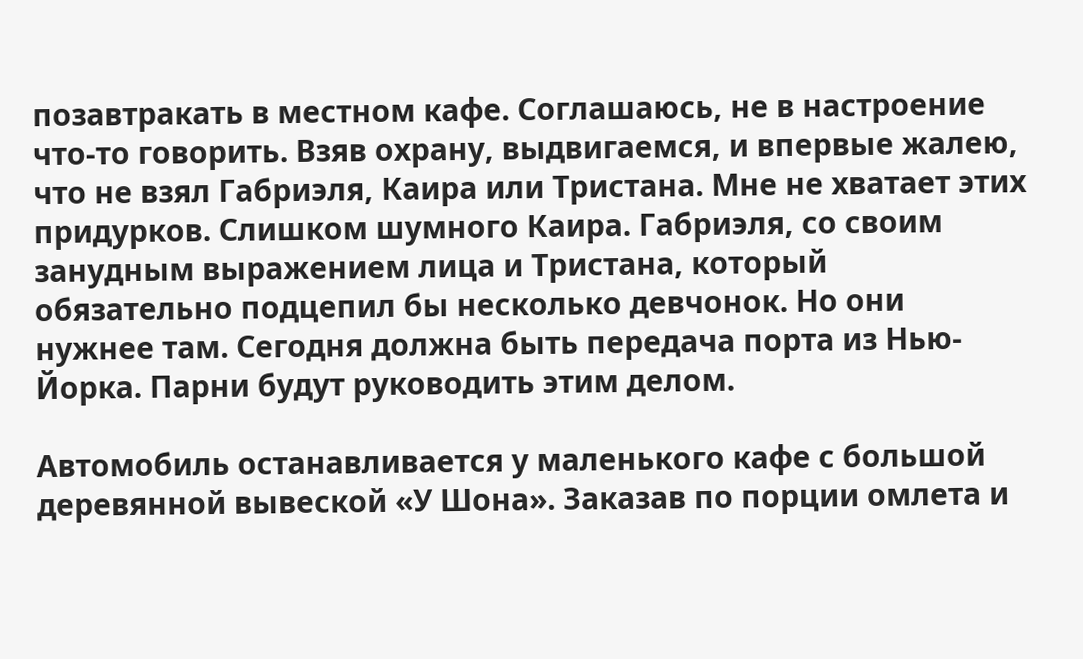позавтракать в местном кафе. Соглашаюсь, не в настроение что-то говорить. Взяв охрану, выдвигаемся, и впервые жалею, что не взял Габриэля, Каира или Тристана. Мне не хватает этих придурков. Слишком шумного Каира. Габриэля, со своим занудным выражением лица и Тристана, который обязательно подцепил бы несколько девчонок. Но они нужнее там. Сегодня должна быть передача порта из Нью-Йорка. Парни будут руководить этим делом.

Автомобиль останавливается у маленького кафе с большой деревянной вывеской «У Шона». Заказав по порции омлета и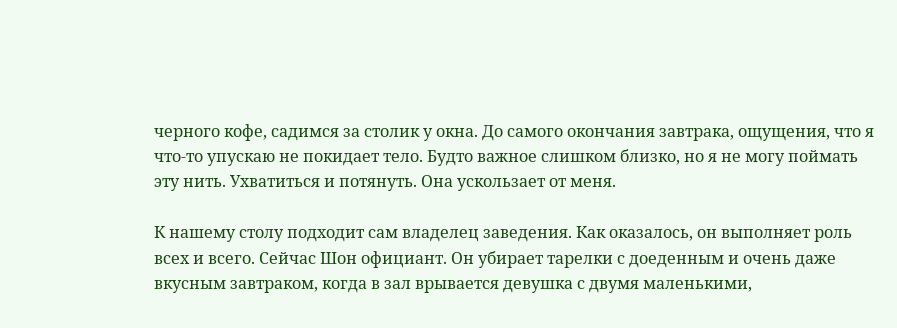черного кофе, садимся за столик у окна. До самого окончания завтрака, ощущения, что я что-то упускаю не покидает тело. Будто важное слишком близко, но я не могу поймать эту нить. Ухватиться и потянуть. Она ускользает от меня.

К нашему столу подходит сам владелец заведения. Как оказалось, он выполняет роль всех и всего. Сейчас Шон официант. Он убирает тарелки с доеденным и очень даже вкусным завтраком, когда в зал врывается девушка с двумя маленькими,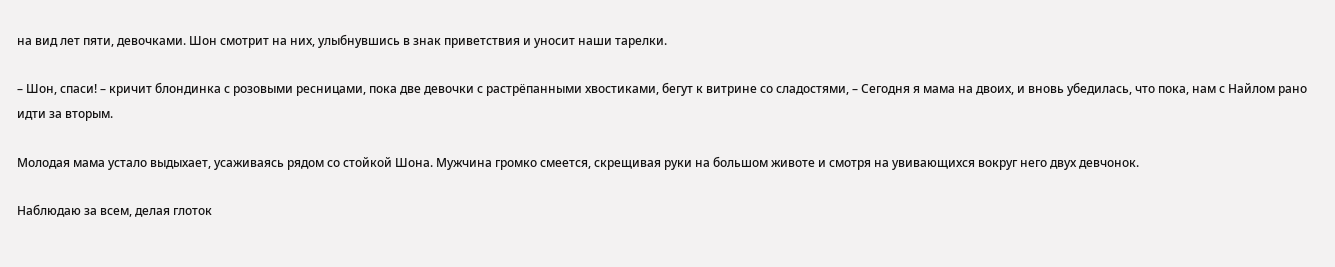на вид лет пяти, девочками. Шон смотрит на них, улыбнувшись в знак приветствия и уносит наши тарелки.

– Шон, спаси! – кричит блондинка с розовыми ресницами, пока две девочки с растрёпанными хвостиками, бегут к витрине со сладостями, – Сегодня я мама на двоих, и вновь убедилась, что пока, нам с Найлом рано идти за вторым.

Молодая мама устало выдыхает, усаживаясь рядом со стойкой Шона. Мужчина громко смеется, скрещивая руки на большом животе и смотря на увивающихся вокруг него двух девчонок.

Наблюдаю за всем, делая глоток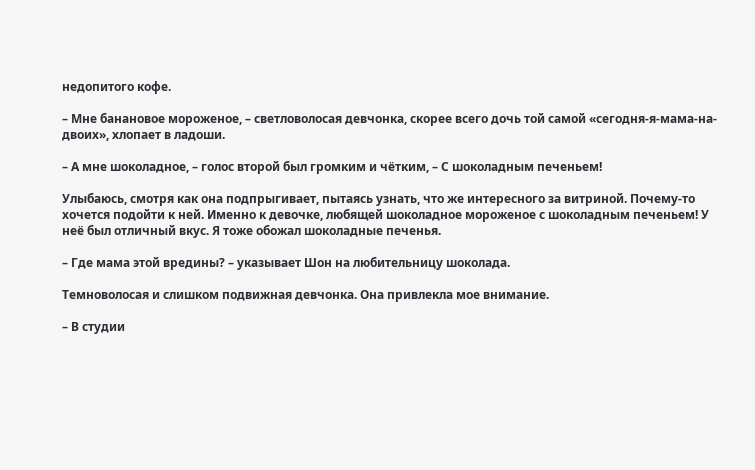недопитого кофе.

– Мне банановое мороженое, – светловолосая девчонка, скорее всего дочь той самой «сегодня-я-мама-на-двоих», хлопает в ладоши.

– А мне шоколадное, – голос второй был громким и чётким, – С шоколадным печеньем!

Улыбаюсь, смотря как она подпрыгивает, пытаясь узнать, что же интересного за витриной. Почему-то хочется подойти к ней. Именно к девочке, любящей шоколадное мороженое с шоколадным печеньем! У неё был отличный вкус. Я тоже обожал шоколадные печенья.

– Где мама этой вредины? – указывает Шон на любительницу шоколада.

Темноволосая и слишком подвижная девчонка. Она привлекла мое внимание.

– В студии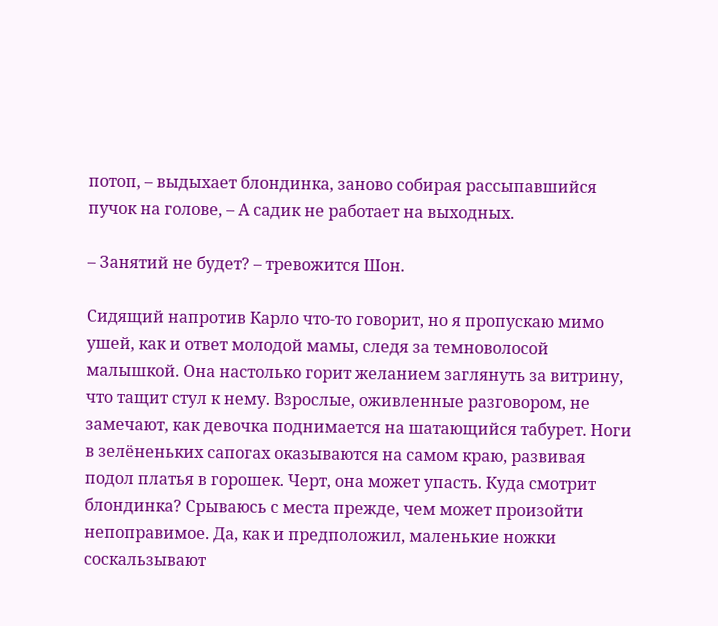потоп, – выдыхает блондинка, заново собирая рассыпавшийся пучок на голове, – А садик не работает на выходных.

– Занятий не будет? – тревожится Шон.

Сидящий напротив Карло что-то говорит, но я пропускаю мимо ушей, как и ответ молодой мамы, следя за темноволосой малышкой. Она настолько горит желанием заглянуть за витрину, что тащит стул к нему. Взрослые, оживленные разговором, не замечают, как девочка поднимается на шатающийся табурет. Ноги в зелёненьких сапогах оказываются на самом краю, развивая подол платья в горошек. Черт, она может упасть. Куда смотрит блондинка? Срываюсь с места прежде, чем может произойти непоправимое. Да, как и предположил, маленькие ножки соскальзывают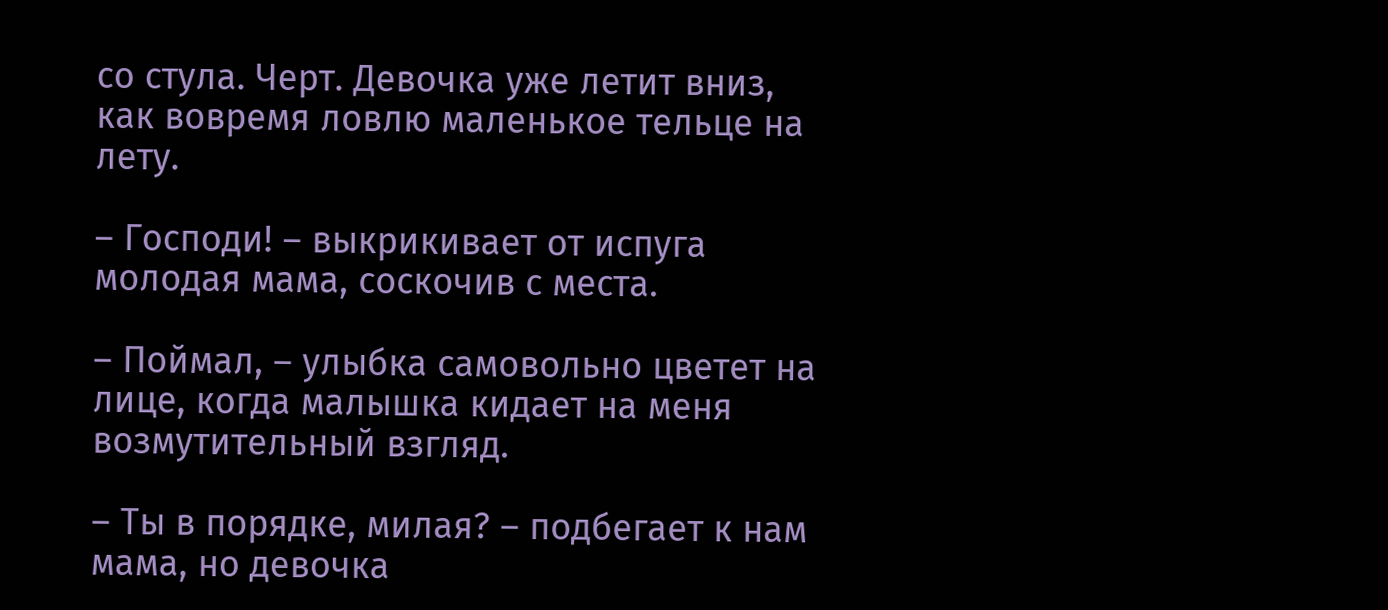со стула. Черт. Девочка уже летит вниз, как вовремя ловлю маленькое тельце на лету.

– Господи! – выкрикивает от испуга молодая мама, соскочив с места.

– Поймал, – улыбка самовольно цветет на лице, когда малышка кидает на меня возмутительный взгляд.

– Ты в порядке, милая? – подбегает к нам мама, но девочка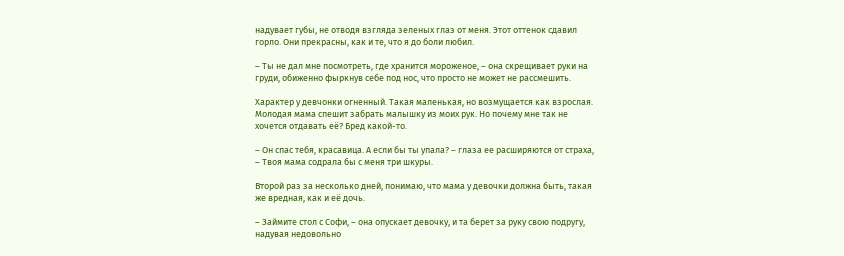надувает губы, не отводя взгляда зеленых глаз от меня. Этот оттенок сдавил горло. Они прекрасны, как и те, что я до боли любил.

– Ты не дал мне посмотреть, где хранится мороженое, – она скрещивает руки на груди, обиженно фыркнув себе под нос, что просто не может не рассмешить.

Характер у девчонки огненный. Такая маленькая, но возмущается как взрослая. Молодая мама спешит забрать малышку из моих рук. Но почему мне так не хочется отдавать её? Бред какой-то.

– Он спас тебя, красавица. А если бы ты упала? – глаза ее расширяются от страха, – Твоя мама содрала бы с меня три шкуры.

Второй раз за несколько дней, понимаю, что мама у девочки должна быть, такая же вредная, как и её дочь.

– Займите стол с Софи, – она опускает девочку, и та берет за руку свою подругу, надувая недовольно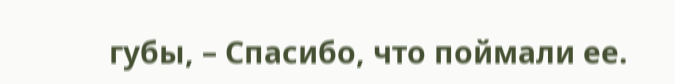губы, – Спасибо, что поймали ее.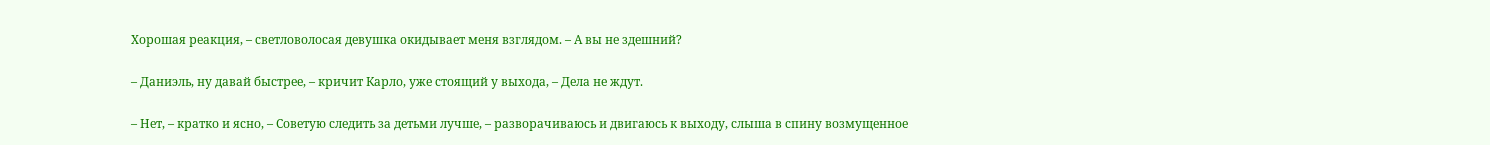Хорошая реакция, – светловолосая девушка окидывает меня взглядом. – А вы не здешний?

– Даниэль, ну давай быстрее, – кричит Карло, уже стоящий у выхода, – Дела не ждут.

– Нет, – кратко и ясно, – Советую следить за детьми лучше, – разворачиваюсь и двигаюсь к выходу, слыша в спину возмущенное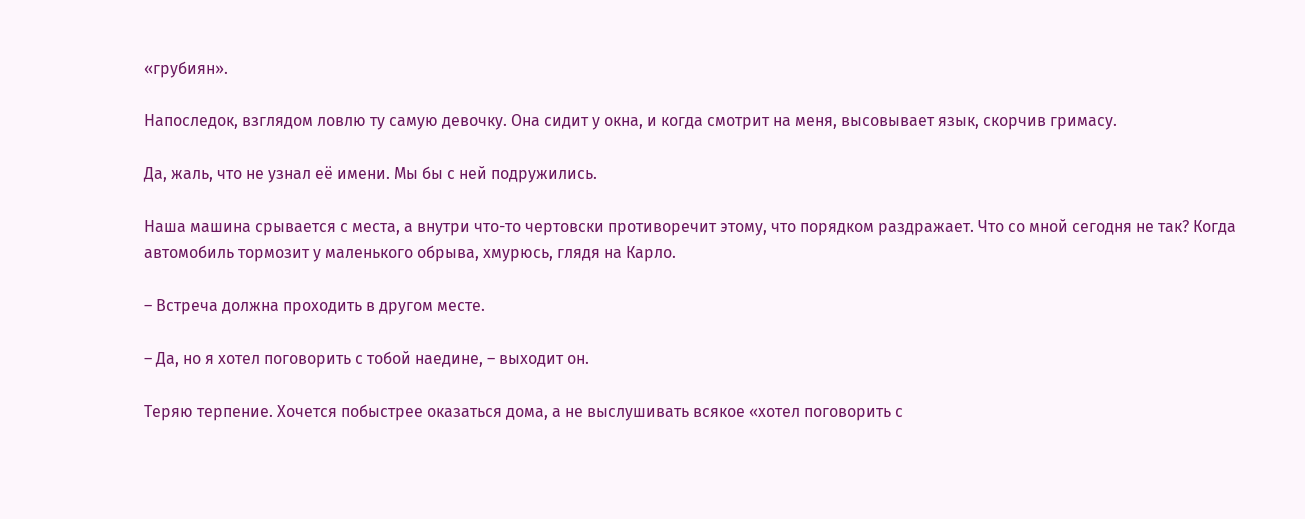«грубиян».

Напоследок, взглядом ловлю ту самую девочку. Она сидит у окна, и когда смотрит на меня, высовывает язык, скорчив гримасу.

Да, жаль, что не узнал её имени. Мы бы с ней подружились.

Наша машина срывается с места, а внутри что-то чертовски противоречит этому, что порядком раздражает. Что со мной сегодня не так? Когда автомобиль тормозит у маленького обрыва, хмурюсь, глядя на Карло.

– Встреча должна проходить в другом месте.

– Да, но я хотел поговорить с тобой наедине, – выходит он.

Теряю терпение. Хочется побыстрее оказаться дома, а не выслушивать всякое «хотел поговорить с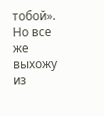тобой». Но все же выхожу из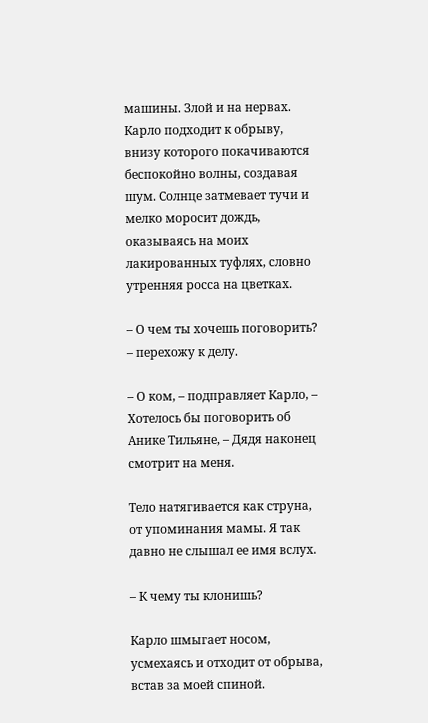машины. Злой и на нервах. Карло подходит к обрыву, внизу которого покачиваются беспокойно волны, создавая шум. Солнце затмевает тучи и мелко моросит дождь, оказываясь на моих лакированных туфлях, словно утренняя росса на цветках.

– О чем ты хочешь поговорить? – перехожу к делу.

– О ком, – подправляет Карло, – Хотелось бы поговорить об Анике Тильяне, – Дядя наконец смотрит на меня.

Тело натягивается как струна, от упоминания мамы. Я так давно не слышал ее имя вслух.

– К чему ты клонишь?

Карло шмыгает носом, усмехаясь и отходит от обрыва, встав за моей спиной.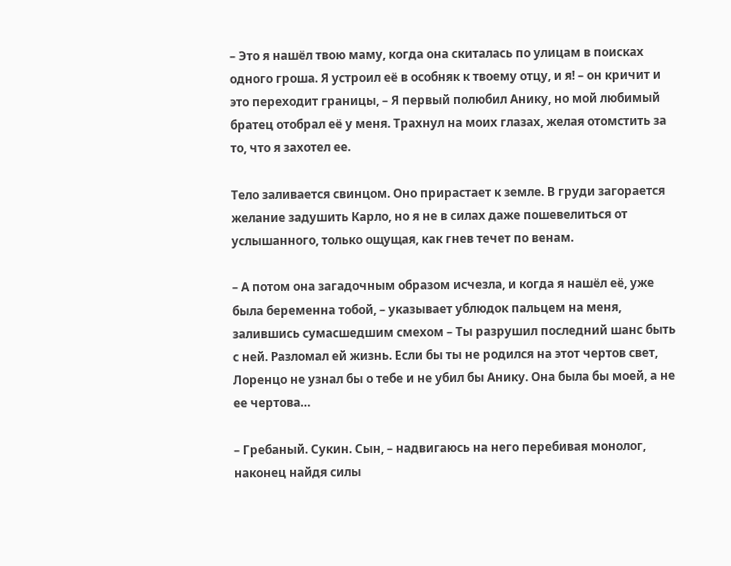– Это я нашёл твою маму, когда она скиталась по улицам в поисках одного гроша. Я устроил её в особняк к твоему отцу, и я! – он кричит и это переходит границы, – Я первый полюбил Анику, но мой любимый братец отобрал её у меня. Трахнул на моих глазах, желая отомстить за то, что я захотел ее.

Тело заливается свинцом. Оно прирастает к земле. В груди загорается желание задушить Карло, но я не в силах даже пошевелиться от услышанного, только ощущая, как гнев течет по венам.

– А потом она загадочным образом исчезла, и когда я нашёл её, уже была беременна тобой, – указывает ублюдок пальцем на меня, залившись сумасшедшим смехом – Ты разрушил последний шанс быть с ней. Разломал ей жизнь. Если бы ты не родился на этот чертов свет, Лоренцо не узнал бы о тебе и не убил бы Анику. Она была бы моей, а не ее чертова…

– Гребаный. Сукин. Сын, – надвигаюсь на него перебивая монолог, наконец найдя силы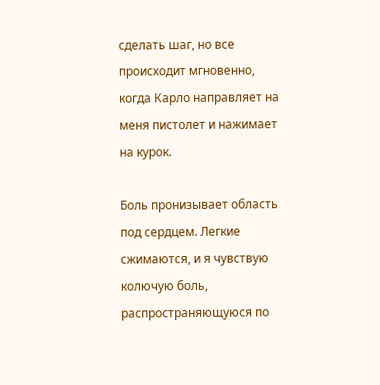сделать шаг, но все происходит мгновенно, когда Карло направляет на меня пистолет и нажимает на курок.

Боль пронизывает область под сердцем. Легкие сжимаются, и я чувствую колючую боль, распространяющуюся по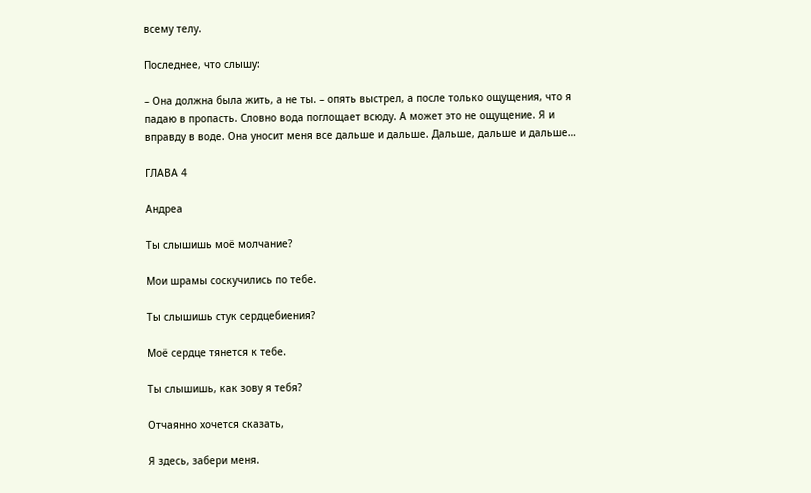всему телу.

Последнее, что слышу:

– Она должна была жить, а не ты. – опять выстрел, а после только ощущения, что я падаю в пропасть. Словно вода поглощает всюду. А может это не ощущение. Я и вправду в воде. Она уносит меня все дальше и дальше. Дальше, дальше и дальше…

ГЛАВА 4

Андреа

Ты слышишь моё молчание?

Мои шрамы соскучились по тебе.

Ты слышишь стук сердцебиения?

Моё сердце тянется к тебе.

Ты слышишь, как зову я тебя?

Отчаянно хочется сказать,

Я здесь, забери меня.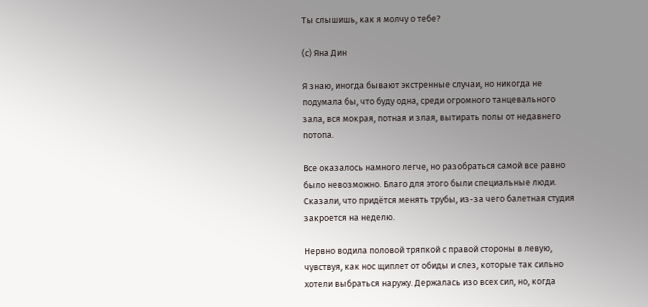Ты слышишь, как я молчу о тебе?

(с) Яна Дин

Я знаю, иногда бывают экстренные случаи, но никогда не подумала бы, что буду одна, среди огромного танцевального зала, вся мокрая, потная и злая, вытирать полы от недавнего потопа.

Все оказалось намного легче, но разобраться самой все равно было невозможно. Благо для этого были специальные люди. Сказали, что придётся менять трубы, из-за чего балетная студия закроется на неделю.

Нервно водила половой тряпкой с правой стороны в левую, чувствуя, как нос щиплет от обиды и слез, которые так сильно хотели выбраться наружу. Держалась изо всех сил, но, когда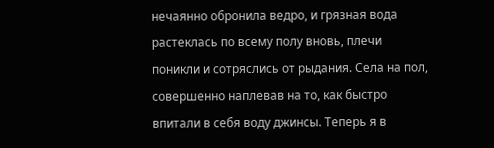нечаянно обронила ведро, и грязная вода растеклась по всему полу вновь, плечи поникли и сотряслись от рыдания. Села на пол, совершенно наплевав на то, как быстро впитали в себя воду джинсы. Теперь я в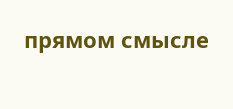прямом смысле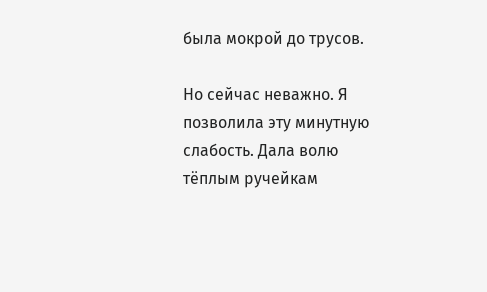была мокрой до трусов.

Но сейчас неважно. Я позволила эту минутную слабость. Дала волю тёплым ручейкам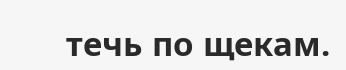течь по щекам.